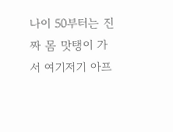나이 50부터는 진짜 몸 맛탱이 가서 여기저기 아프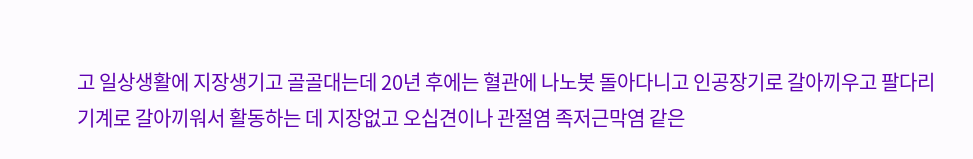고 일상생활에 지장생기고 골골대는데 20년 후에는 혈관에 나노봇 돌아다니고 인공장기로 갈아끼우고 팔다리 기계로 갈아끼워서 활동하는 데 지장없고 오십견이나 관절염 족저근막염 같은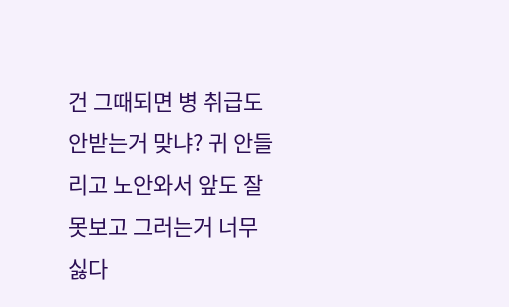건 그때되면 병 취급도 안받는거 맞냐? 귀 안들리고 노안와서 앞도 잘 못보고 그러는거 너무 싫다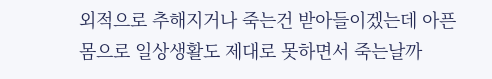외적으로 추해지거나 죽는건 받아들이겠는데 아픈 몸으로 일상생활도 제대로 못하면서 죽는날까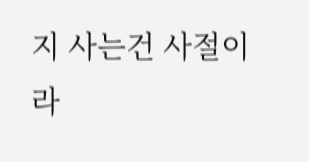지 사는건 사절이라